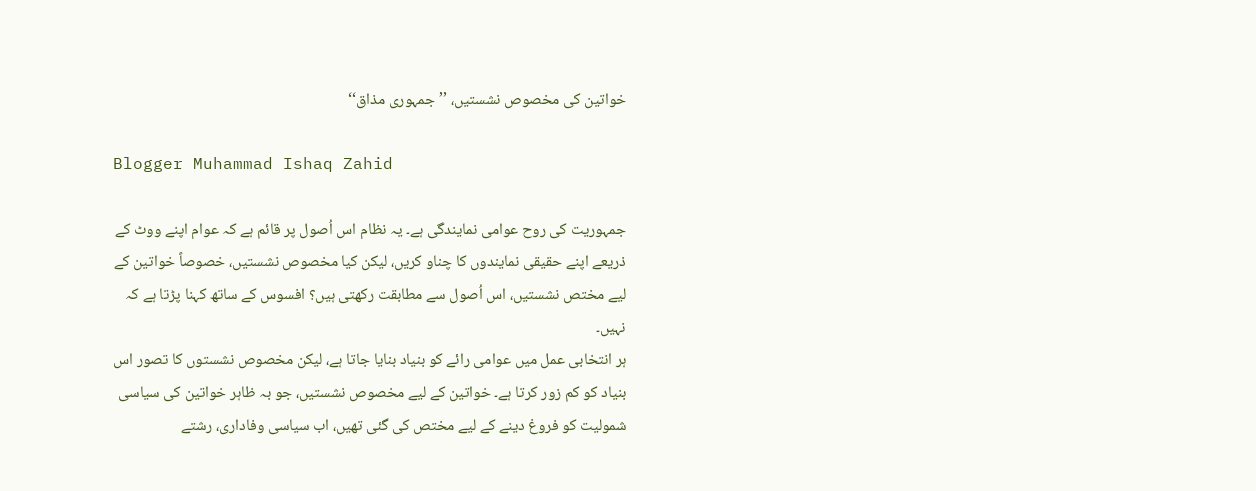خواتین کی مخصوص نشستیں، ’’جمہوری مذاق‘‘

Blogger Muhammad Ishaq Zahid

جمہوریت کی روح عوامی نمایندگی ہے۔ یہ نظام اس اُصول پر قائم ہے کہ عوام اپنے ووٹ کے ذریعے اپنے حقیقی نمایندوں کا چناو کریں، لیکن کیا مخصوص نشستیں، خصوصاً خواتین کے لیے مختص نشستیں، اس اُصول سے مطابقت رکھتی ہیں؟ افسوس کے ساتھ کہنا پڑتا ہے کہ نہیں۔
ہر انتخابی عمل میں عوامی رائے کو بنیاد بنایا جاتا ہے، لیکن مخصوص نشستوں کا تصور اس بنیاد کو کم زور کرتا ہے۔ خواتین کے لیے مخصوص نشستیں، جو بہ ظاہر خواتین کی سیاسی شمولیت کو فروغ دینے کے لیے مختص کی گئی تھیں، اب سیاسی وفاداری، رشتے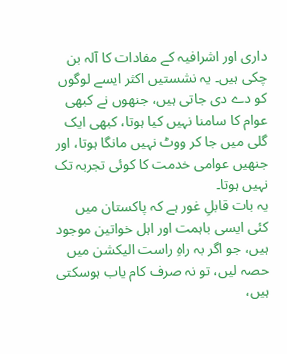داری اور اشرافیہ کے مفادات کا آلہ بن چکی ہیں۔ یہ نشستیں اکثر ایسے لوگوں کو دے دی جاتی ہیں، جنھوں نے کبھی عوام کا سامنا نہیں کیا ہوتا، کبھی ایک گلی میں جا کر ووٹ نہیں مانگا ہوتا، اور جنھیں عوامی خدمت کا کوئی تجربہ تک نہیں ہوتا۔
یہ بات قابلِ غور ہے کہ پاکستان میں کئی ایسی باہمت اور اہل خواتین موجود ہیں، جو اگر بہ راہِ راست الیکشن میں حصہ لیں، تو نہ صرف کام یاب ہوسکتی ہیں،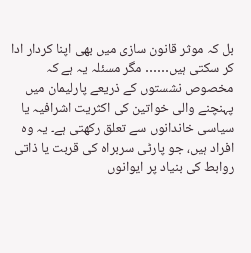بل کہ موثر قانون سازی میں بھی اپنا کردار ادا کر سکتی ہیں…… مگر مسئلہ یہ ہے کہ مخصوص نشستوں کے ذریعے پارلیمان میں پہنچنے والی خواتین کی اکثریت اشرافیہ یا سیاسی خاندانوں سے تعلق رکھتی ہے۔ یہ وہ افراد ہیں، جو پارٹی سربراہ کی قربت یا ذاتی روابط کی بنیاد پر ایوانوں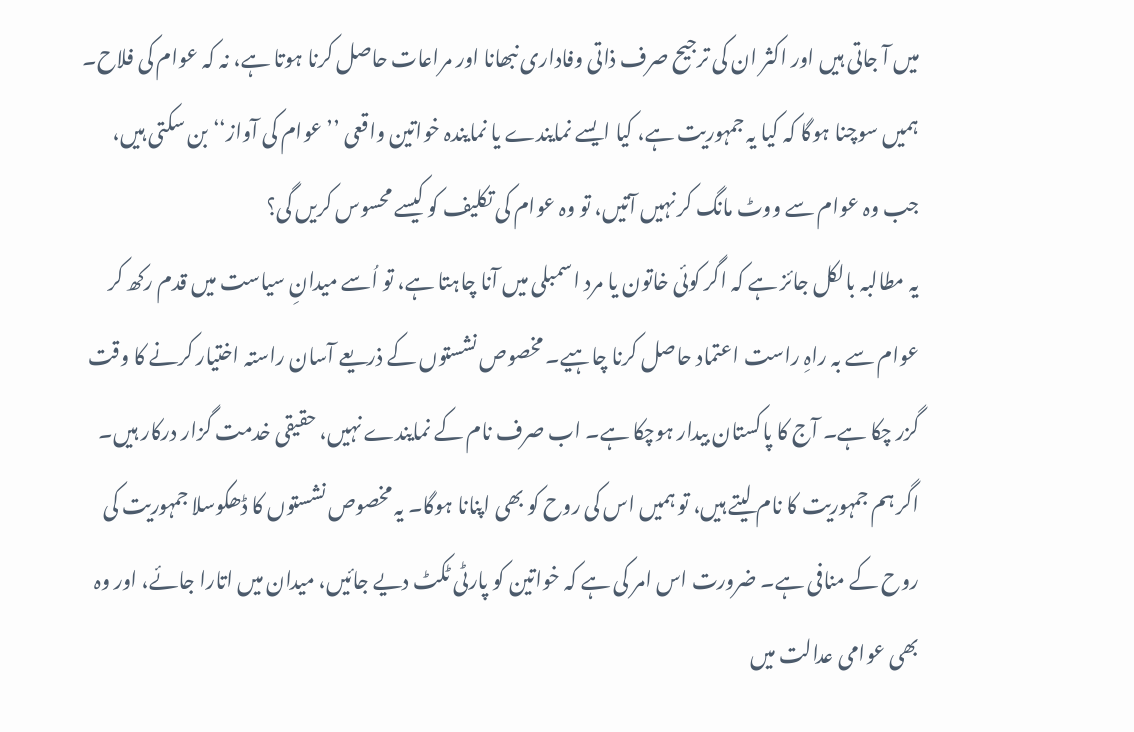میں آ جاتی ہیں اور اکثر ان کی ترجیح صرف ذاتی وفاداری نبھانا اور مراعات حاصل کرنا ہوتا ہے، نہ کہ عوام کی فلاح۔
ہمیں سوچنا ہوگا کہ کیا یہ جمہوریت ہے، کیا ایسے نمایندے یا نمایندہ خواتین واقعی ’’عوام کی آواز‘‘ بن سکتی ہیں، جب وہ عوام سے ووٹ مانگ کر نہیں آتیں، تو وہ عوام کی تکلیف کو کیسے محسوس کریں گی؟
یہ مطالبہ بالکل جائز ہے کہ اگر کوئی خاتون یا مرد اسمبلی میں آنا چاہتا ہے، تو اُسے میدانِ سیاست میں قدم رکھ کر عوام سے بہ راہِ راست اعتماد حاصل کرنا چاہیے۔ مخصوص نشستوں کے ذریعے آسان راستہ اختیار کرنے کا وقت گزر چکا ہے۔ آج کا پاکستان بیدار ہوچکا ہے۔ اب صرف نام کے نمایندے نہیں، حقیقی خدمت گزار درکار ہیں۔
اگر ہم جمہوریت کا نام لیتے ہیں، تو ہمیں اس کی روح کو بھی اپنانا ہوگا۔ یہ مخصوص نشستوں کا ڈھکوسلا جمہوریت کی روح کے منافی ہے۔ ضرورت اس امر کی ہے کہ خواتین کو پارٹی ٹکٹ دیے جائیں، میدان میں اتارا جائے، اور وہ بھی عوامی عدالت میں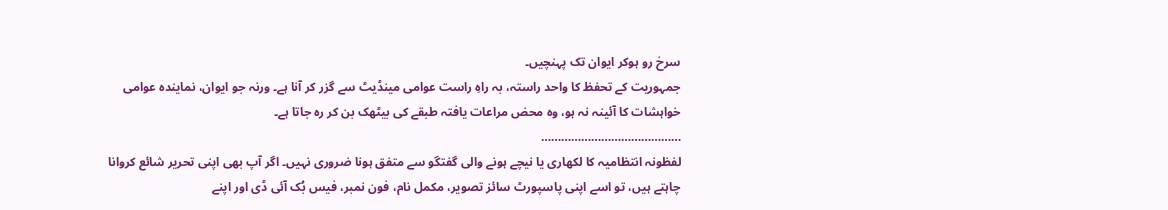سرخ رو ہوکر ایوان تک پہنچیں۔
جمہوریت کے تحفظ کا واحد راستہ، بہ راہِ راست عوامی مینڈیٹ سے گزر کر آنا ہے۔ ورنہ جو ایوان، نمایندہ عوامی خواہشات کا آئینہ نہ ہو، وہ محض مراعات یافتہ طبقے کی بیٹھک بن کر رہ جاتا ہے۔
……………………………………
لفظونہ انتظامیہ کا لکھاری یا نیچے ہونے والی گفتگو سے متفق ہونا ضروری نہیں۔ اگر آپ بھی اپنی تحریر شائع کروانا چاہتے ہیں، تو اسے اپنی پاسپورٹ سائز تصویر، مکمل نام، فون نمبر، فیس بُک آئی ڈی اور اپنے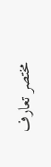مختصر تعارف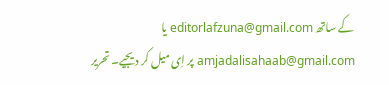کے ساتھ editorlafzuna@gmail.com یا amjadalisahaab@gmail.com پر اِی میل کر دیجیے۔ تحریر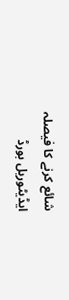شائع کرنے کا فیصلہ ایڈیٹوریل بورڈ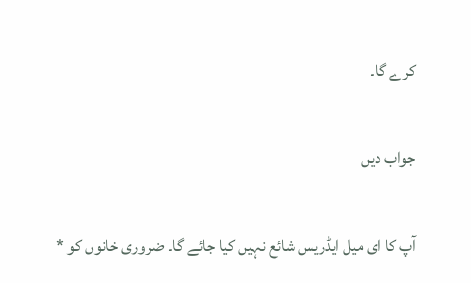کرے گا۔

جواب دیں

آپ کا ای میل ایڈریس شائع نہیں کیا جائے گا۔ ضروری خانوں کو *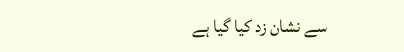سے نشان زد کیا گیا ہے